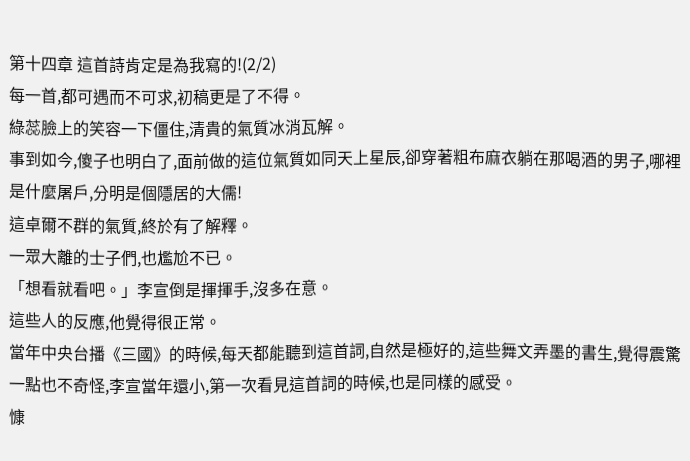第十四章 這首詩肯定是為我寫的!(2/2)
每一首,都可遇而不可求,初稿更是了不得。
綠蕊臉上的笑容一下僵住,清貴的氣質冰消瓦解。
事到如今,傻子也明白了,面前做的這位氣質如同天上星辰,卻穿著粗布麻衣躺在那喝酒的男子,哪裡是什麼屠戶,分明是個隱居的大儒!
這卓爾不群的氣質,終於有了解釋。
一眾大離的士子們,也尷尬不已。
「想看就看吧。」李宣倒是揮揮手,沒多在意。
這些人的反應,他覺得很正常。
當年中央台播《三國》的時候,每天都能聽到這首詞,自然是極好的,這些舞文弄墨的書生,覺得震驚一點也不奇怪,李宣當年還小,第一次看見這首詞的時候,也是同樣的感受。
慷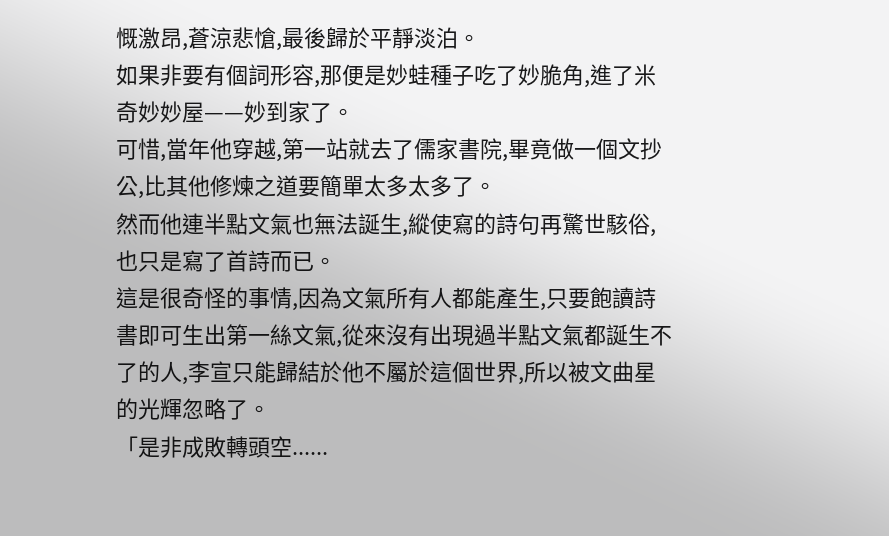慨激昂,蒼涼悲愴,最後歸於平靜淡泊。
如果非要有個詞形容,那便是妙蛙種子吃了妙脆角,進了米奇妙妙屋——妙到家了。
可惜,當年他穿越,第一站就去了儒家書院,畢竟做一個文抄公,比其他修煉之道要簡單太多太多了。
然而他連半點文氣也無法誕生,縱使寫的詩句再驚世駭俗,也只是寫了首詩而已。
這是很奇怪的事情,因為文氣所有人都能產生,只要飽讀詩書即可生出第一絲文氣,從來沒有出現過半點文氣都誕生不了的人,李宣只能歸結於他不屬於這個世界,所以被文曲星的光輝忽略了。
「是非成敗轉頭空......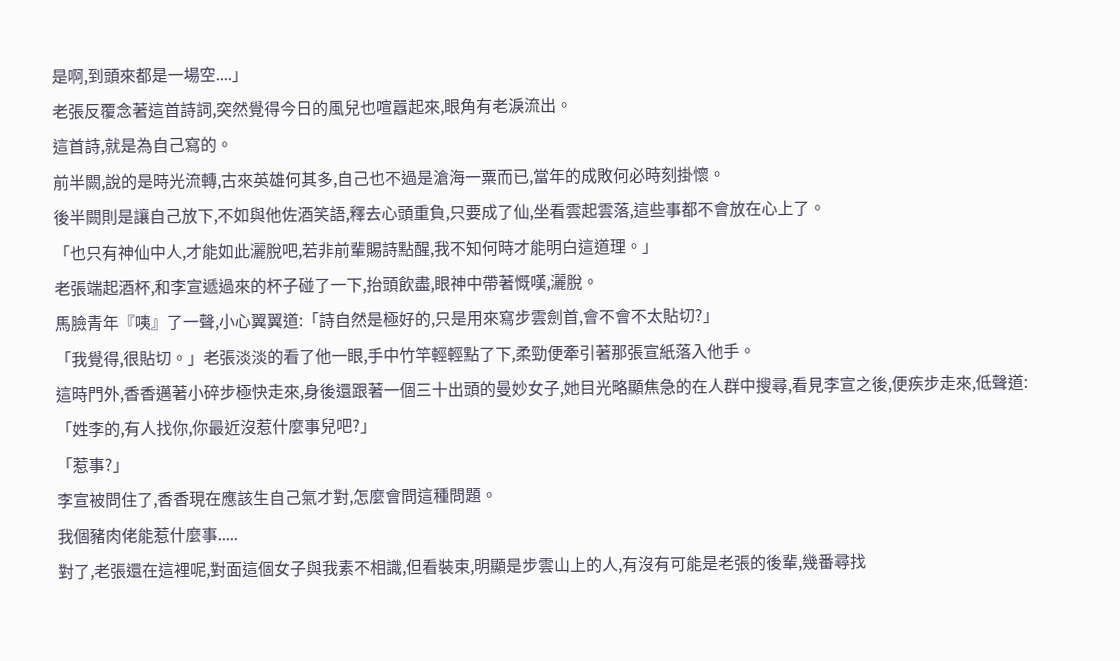是啊,到頭來都是一場空....」
老張反覆念著這首詩詞,突然覺得今日的風兒也喧囂起來,眼角有老淚流出。
這首詩,就是為自己寫的。
前半闕,說的是時光流轉,古來英雄何其多,自己也不過是滄海一粟而已,當年的成敗何必時刻掛懷。
後半闕則是讓自己放下,不如與他佐酒笑語,釋去心頭重負,只要成了仙,坐看雲起雲落,這些事都不會放在心上了。
「也只有神仙中人,才能如此灑脫吧,若非前輩賜詩點醒,我不知何時才能明白這道理。」
老張端起酒杯,和李宣遞過來的杯子碰了一下,抬頭飲盡,眼神中帶著慨嘆,灑脫。
馬臉青年『咦』了一聲,小心翼翼道:「詩自然是極好的,只是用來寫步雲劍首,會不會不太貼切?」
「我覺得,很貼切。」老張淡淡的看了他一眼,手中竹竿輕輕點了下,柔勁便牽引著那張宣紙落入他手。
這時門外,香香邁著小碎步極快走來,身後還跟著一個三十出頭的曼妙女子,她目光略顯焦急的在人群中搜尋,看見李宣之後,便疾步走來,低聲道:
「姓李的,有人找你,你最近沒惹什麼事兒吧?」
「惹事?」
李宣被問住了,香香現在應該生自己氣才對,怎麼會問這種問題。
我個豬肉佬能惹什麼事.....
對了,老張還在這裡呢,對面這個女子與我素不相識,但看裝束,明顯是步雲山上的人,有沒有可能是老張的後輩,幾番尋找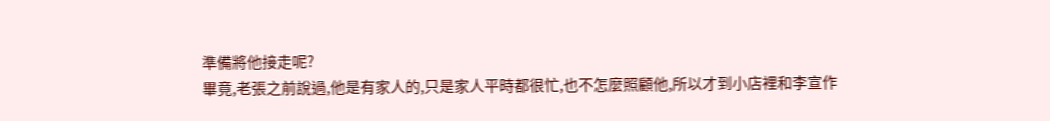準備將他接走呢?
畢竟,老張之前說過,他是有家人的,只是家人平時都很忙,也不怎麼照顧他,所以才到小店裡和李宣作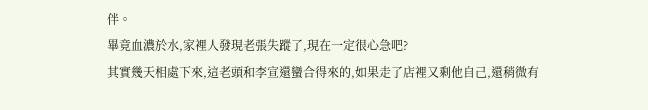伴。
畢竟血濃於水,家裡人發現老張失蹤了,現在一定很心急吧?
其實幾天相處下來,這老頭和李宣還蠻合得來的,如果走了店裡又剩他自己,還稍微有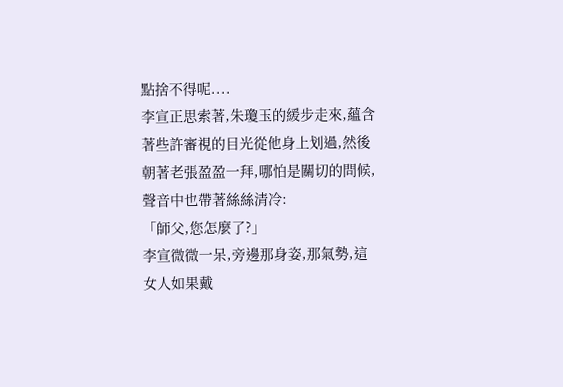點捨不得呢....
李宣正思索著,朱瓊玉的緩步走來,蘊含著些許審視的目光從他身上划過,然後朝著老張盈盈一拜,哪怕是關切的問候,聲音中也帶著絲絲清冷:
「師父,您怎麼了?」
李宣微微一呆,旁邊那身姿,那氣勢,這女人如果戴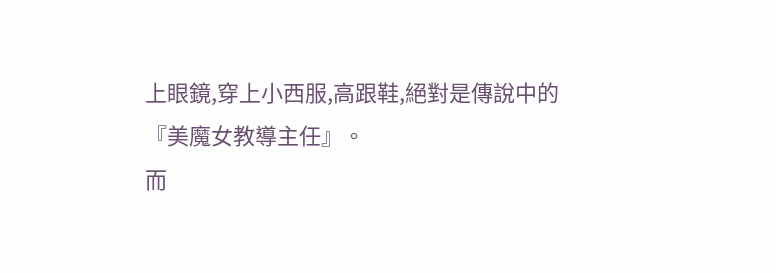上眼鏡,穿上小西服,高跟鞋,絕對是傳說中的『美魔女教導主任』。
而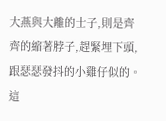大燕與大離的士子,則是齊齊的縮著脖子,趕緊埋下頭,跟瑟瑟發抖的小雞仔似的。
這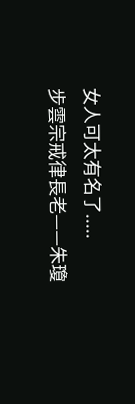女人可太有名了.....
步雲宗戒律長老——朱瓊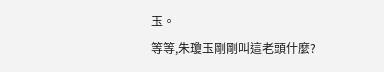玉。
等等,朱瓊玉剛剛叫這老頭什麼?